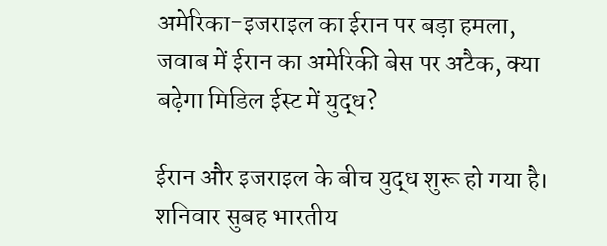अमेरिका-इजराइल का ईरान पर बड़ा हमला, जवाब में ईरान का अमेरिकी बेस पर अटैक, क्या बढ़ेगा मिडिल ईस्ट में युद्ध?

ईरान और इजराइल के बीच युद्ध शुरू हो गया है। शनिवार सुबह भारतीय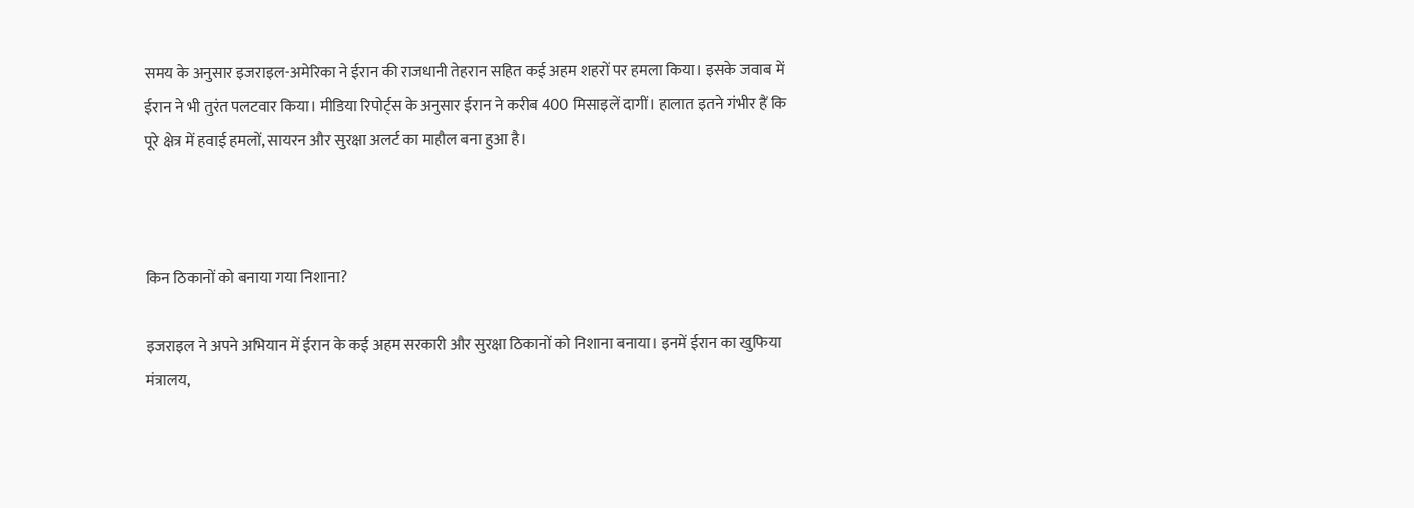समय के अनुसार इजराइल-अमेरिका ने ईरान की राजधानी तेहरान सहित कई अहम शहरों पर हमला किया। इसके जवाब में ईरान ने भी तुरंत पलटवार किया। मीडिया रिपोर्ट्स के अनुसार ईरान ने करीब 400 मिसाइलें दागीं। हालात इतने गंभीर हैं कि पूरे क्षेत्र में हवाई हमलों, सायरन और सुरक्षा अलर्ट का माहौल बना हुआ है।



किन ठिकानों को बनाया गया निशाना?

इजराइल ने अपने अभियान में ईरान के कई अहम सरकारी और सुरक्षा ठिकानों को निशाना बनाया। इनमें ईरान का खुफिया मंत्रालय,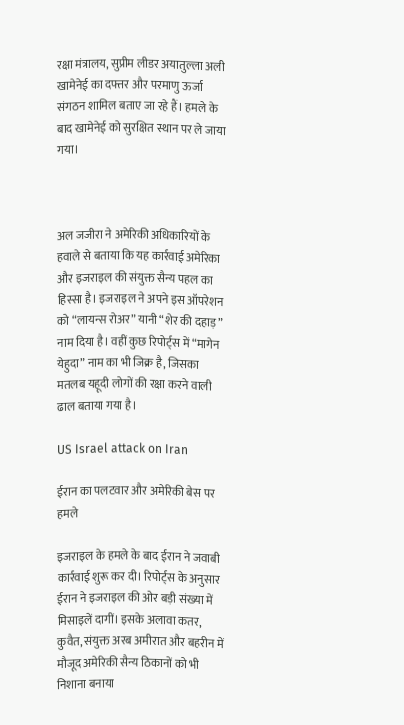रक्षा मंत्रालय, सुप्रीम लीडर अयातुल्ला अली खामेनेई का दफ्तर और परमाणु ऊर्जा संगठन शामिल बताए जा रहे हैं। हमले के बाद खामेनेई को सुरक्षित स्थान पर ले जाया गया।



अल जजीरा ने अमेरिकी अधिकारियों के हवाले से बताया कि यह कार्रवाई अमेरिका और इजराइल की संयुक्त सैन्य पहल का हिस्सा है। इजराइल ने अपने इस ऑपरेशन को “लायन्स रोअर” यानी “शेर की दहाड़” नाम दिया है। वहीं कुछ रिपोर्ट्स में “मागेन येहुदा” नाम का भी जिक्र है, जिसका मतलब यहूदी लोगों की रक्षा करने वाली ढाल बताया गया है।

US Israel attack on Iran

ईरान का पलटवार और अमेरिकी बेस पर हमले

इजराइल के हमले के बाद ईरान ने जवाबी कार्रवाई शुरू कर दी। रिपोर्ट्स के अनुसार ईरान ने इजराइल की ओर बड़ी संख्या में मिसाइलें दागीं। इसके अलावा कतर, कुवैत, संयुक्त अरब अमीरात और बहरीन में मौजूद अमेरिकी सैन्य ठिकानों को भी निशाना बनाया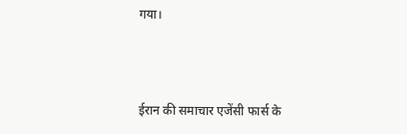गया।



ईरान की समाचार एजेंसी फार्स के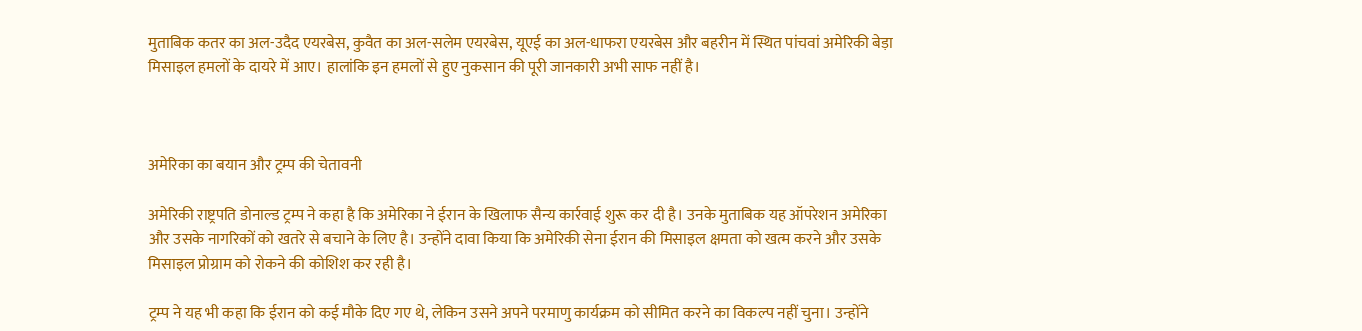मुताबिक कतर का अल-उदैद एयरबेस, कुवैत का अल-सलेम एयरबेस, यूएई का अल-धाफरा एयरबेस और बहरीन में स्थित पांचवां अमेरिकी बेड़ा मिसाइल हमलों के दायरे में आए। हालांकि इन हमलों से हुए नुकसान की पूरी जानकारी अभी साफ नहीं है।



अमेरिका का बयान और ट्रम्प की चेतावनी

अमेरिकी राष्ट्रपति डोनाल्ड ट्रम्प ने कहा है कि अमेरिका ने ईरान के खिलाफ सैन्य कार्रवाई शुरू कर दी है। उनके मुताबिक यह ऑपरेशन अमेरिका और उसके नागरिकों को खतरे से बचाने के लिए है। उन्होंने दावा किया कि अमेरिकी सेना ईरान की मिसाइल क्षमता को खत्म करने और उसके मिसाइल प्रोग्राम को रोकने की कोशिश कर रही है।

ट्रम्प ने यह भी कहा कि ईरान को कई मौके दिए गए थे, लेकिन उसने अपने परमाणु कार्यक्रम को सीमित करने का विकल्प नहीं चुना। उन्होंने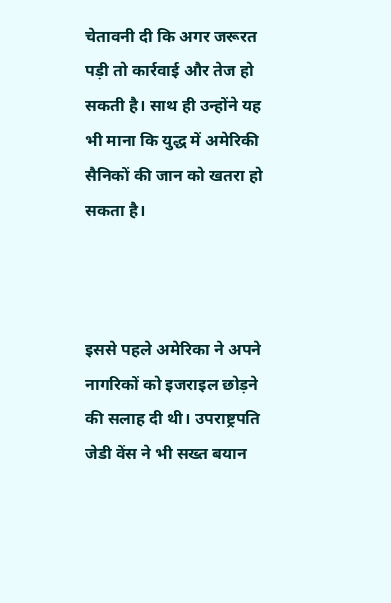चेतावनी दी कि अगर जरूरत पड़ी तो कार्रवाई और तेज हो सकती है। साथ ही उन्होंने यह भी माना कि युद्ध में अमेरिकी सैनिकों की जान को खतरा हो सकता है।



इससे पहले अमेरिका ने अपने नागरिकों को इजराइल छोड़ने की सलाह दी थी। उपराष्ट्रपति जेडी वेंस ने भी सख्त बयान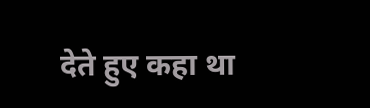देते हुए कहा था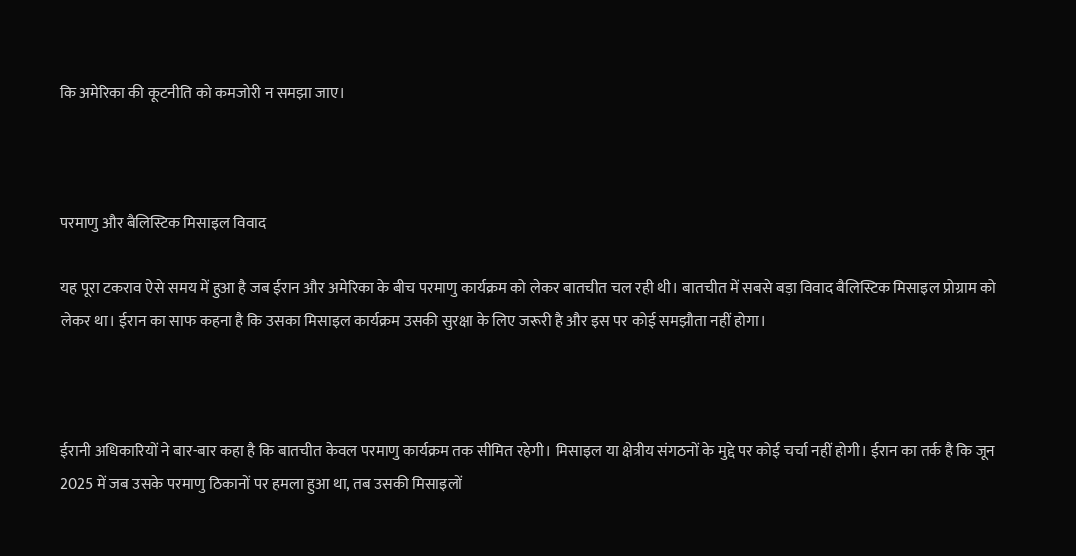कि अमेरिका की कूटनीति को कमजोरी न समझा जाए।



परमाणु और बैलिस्टिक मिसाइल विवाद

यह पूरा टकराव ऐसे समय में हुआ है जब ईरान और अमेरिका के बीच परमाणु कार्यक्रम को लेकर बातचीत चल रही थी। बातचीत में सबसे बड़ा विवाद बैलिस्टिक मिसाइल प्रोग्राम को लेकर था। ईरान का साफ कहना है कि उसका मिसाइल कार्यक्रम उसकी सुरक्षा के लिए जरूरी है और इस पर कोई समझौता नहीं होगा।



ईरानी अधिकारियों ने बार-बार कहा है कि बातचीत केवल परमाणु कार्यक्रम तक सीमित रहेगी। मिसाइल या क्षेत्रीय संगठनों के मुद्दे पर कोई चर्चा नहीं होगी। ईरान का तर्क है कि जून 2025 में जब उसके परमाणु ठिकानों पर हमला हुआ था, तब उसकी मिसाइलों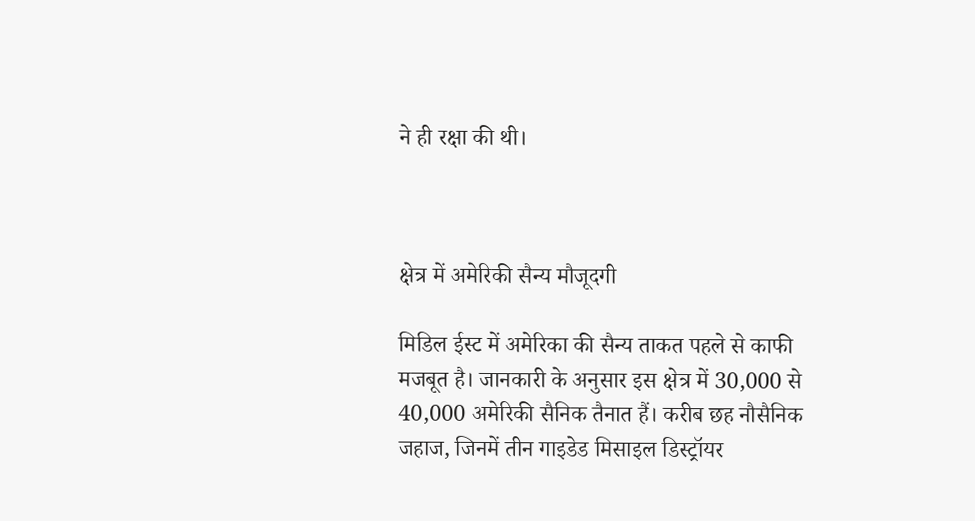ने ही रक्षा की थी।



क्षेत्र में अमेरिकी सैन्य मौजूदगी

मिडिल ईस्ट में अमेरिका की सैन्य ताकत पहले से काफी मजबूत है। जानकारी के अनुसार इस क्षेत्र में 30,000 से 40,000 अमेरिकी सैनिक तैनात हैं। करीब छह नौसैनिक जहाज, जिनमें तीन गाइडेड मिसाइल डिस्ट्रॉयर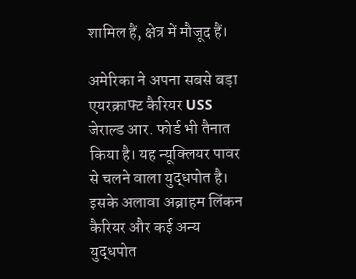शामिल हैं, क्षेत्र में मौजूद हैं।

अमेरिका ने अपना सबसे बड़ा एयरक्राफ्ट कैरियर USS जेराल्ड आर. फोर्ड भी तैनात किया है। यह न्यूक्लियर पावर से चलने वाला युद्धपोत है। इसके अलावा अब्राहम लिंकन कैरियर और कई अन्य युद्धपोत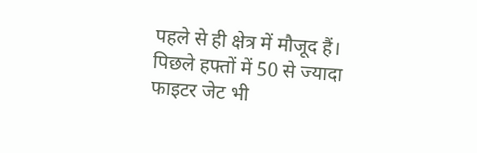पहले से ही क्षेत्र में मौजूद हैं। पिछले हफ्तों में 50 से ज्यादा फाइटर जेट भी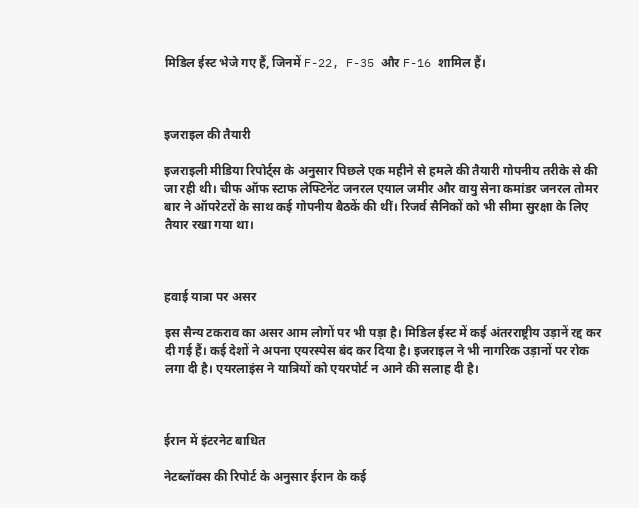मिडिल ईस्ट भेजे गए हैं, जिनमें F-22, F-35 और F-16 शामिल हैं।



इजराइल की तैयारी

इजराइली मीडिया रिपोर्ट्स के अनुसार पिछले एक महीने से हमले की तैयारी गोपनीय तरीके से की जा रही थी। चीफ ऑफ स्टाफ लेफ्टिनेंट जनरल एयाल जमीर और वायु सेना कमांडर जनरल तोमर बार ने ऑपरेटरों के साथ कई गोपनीय बैठकें की थीं। रिजर्व सैनिकों को भी सीमा सुरक्षा के लिए तैयार रखा गया था।



हवाई यात्रा पर असर

इस सैन्य टकराव का असर आम लोगों पर भी पड़ा है। मिडिल ईस्ट में कई अंतरराष्ट्रीय उड़ानें रद्द कर दी गई हैं। कई देशों ने अपना एयरस्पेस बंद कर दिया है। इजराइल ने भी नागरिक उड़ानों पर रोक लगा दी है। एयरलाइंस ने यात्रियों को एयरपोर्ट न आने की सलाह दी है।



ईरान में इंटरनेट बाधित

नेटब्लॉक्स की रिपोर्ट के अनुसार ईरान के कई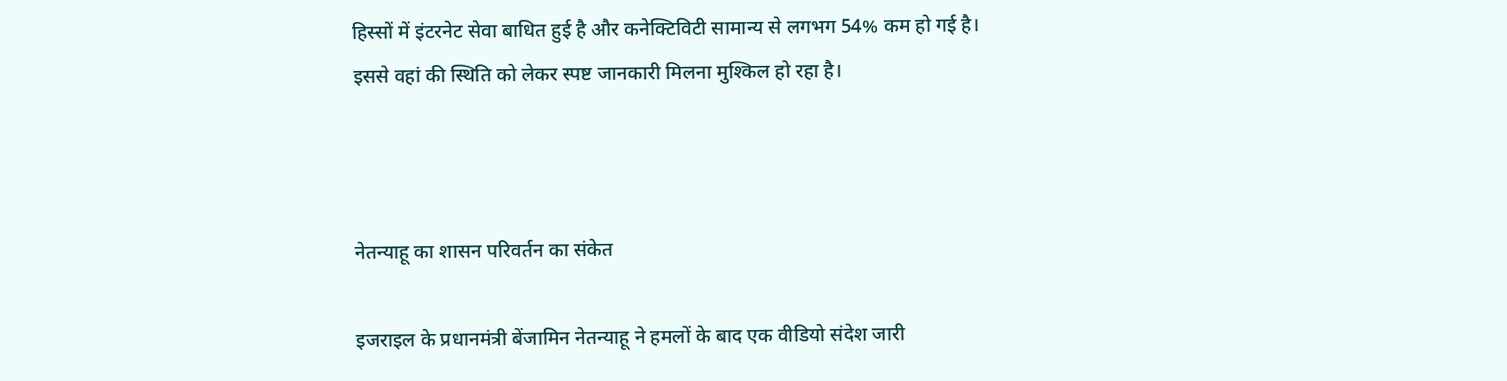हिस्सों में इंटरनेट सेवा बाधित हुई है और कनेक्टिविटी सामान्य से लगभग 54% कम हो गई है। इससे वहां की स्थिति को लेकर स्पष्ट जानकारी मिलना मुश्किल हो रहा है।



नेतन्याहू का शासन परिवर्तन का संकेत

इजराइल के प्रधानमंत्री बेंजामिन नेतन्याहू ने हमलों के बाद एक वीडियो संदेश जारी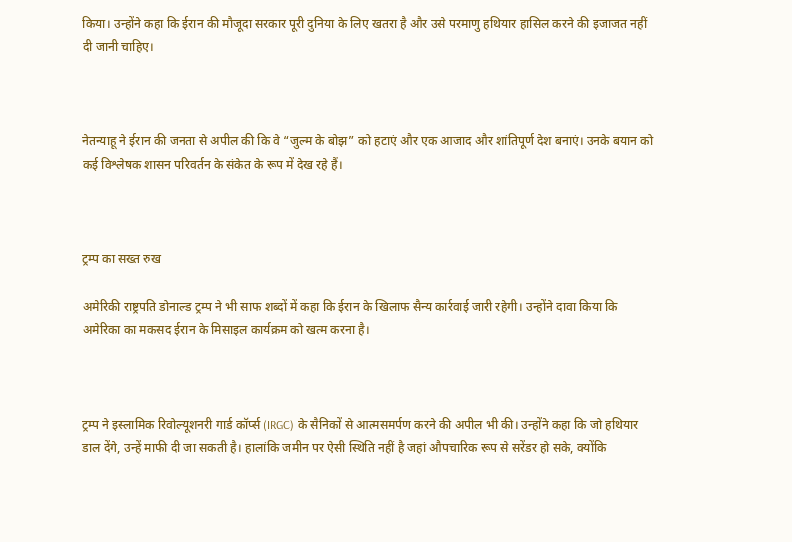किया। उन्होंने कहा कि ईरान की मौजूदा सरकार पूरी दुनिया के लिए खतरा है और उसे परमाणु हथियार हासिल करने की इजाजत नहीं दी जानी चाहिए।



नेतन्याहू ने ईरान की जनता से अपील की कि वे “जुल्म के बोझ” को हटाएं और एक आजाद और शांतिपूर्ण देश बनाएं। उनके बयान को कई विश्लेषक शासन परिवर्तन के संकेत के रूप में देख रहे हैं।



ट्रम्प का सख्त रुख

अमेरिकी राष्ट्रपति डोनाल्ड ट्रम्प ने भी साफ शब्दों में कहा कि ईरान के खिलाफ सैन्य कार्रवाई जारी रहेगी। उन्होंने दावा किया कि अमेरिका का मकसद ईरान के मिसाइल कार्यक्रम को खत्म करना है।



ट्रम्प ने इस्लामिक रिवोल्यूशनरी गार्ड कॉर्प्स (IRGC) के सैनिकों से आत्मसमर्पण करने की अपील भी की। उन्होंने कहा कि जो हथियार डाल देंगे, उन्हें माफी दी जा सकती है। हालांकि जमीन पर ऐसी स्थिति नहीं है जहां औपचारिक रूप से सरेंडर हो सके, क्योंकि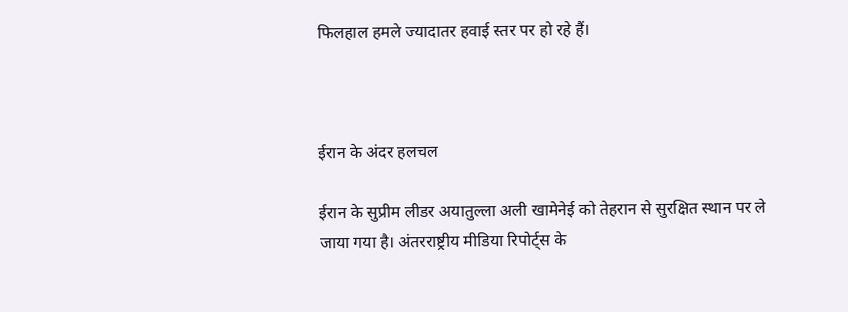फिलहाल हमले ज्यादातर हवाई स्तर पर हो रहे हैं।



ईरान के अंदर हलचल

ईरान के सुप्रीम लीडर अयातुल्ला अली खामेनेई को तेहरान से सुरक्षित स्थान पर ले जाया गया है। अंतरराष्ट्रीय मीडिया रिपोर्ट्स के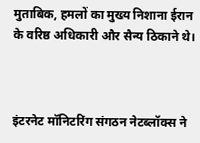मुताबिक, हमलों का मुख्य निशाना ईरान के वरिष्ठ अधिकारी और सैन्य ठिकाने थे।



इंटरनेट मॉनिटरिंग संगठन नेटब्लॉक्स ने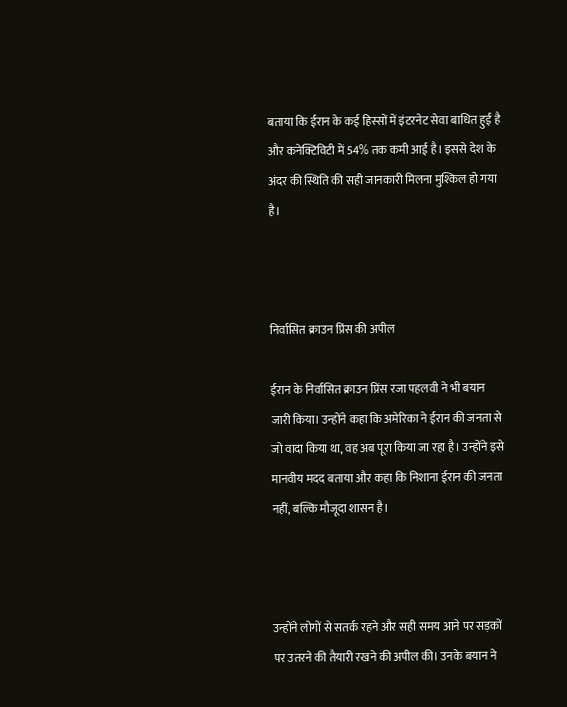बताया कि ईरान के कई हिस्सों में इंटरनेट सेवा बाधित हुई है और कनेक्टिविटी में 54% तक कमी आई है। इससे देश के अंदर की स्थिति की सही जानकारी मिलना मुश्किल हो गया है।



निर्वासित क्राउन प्रिंस की अपील

ईरान के निर्वासित क्राउन प्रिंस रजा पहलवी ने भी बयान जारी किया। उन्होंने कहा कि अमेरिका ने ईरान की जनता से जो वादा किया था, वह अब पूरा किया जा रहा है। उन्होंने इसे मानवीय मदद बताया और कहा कि निशाना ईरान की जनता नहीं, बल्कि मौजूदा शासन है।



उन्होंने लोगों से सतर्क रहने और सही समय आने पर सड़कों पर उतरने की तैयारी रखने की अपील की। उनके बयान ने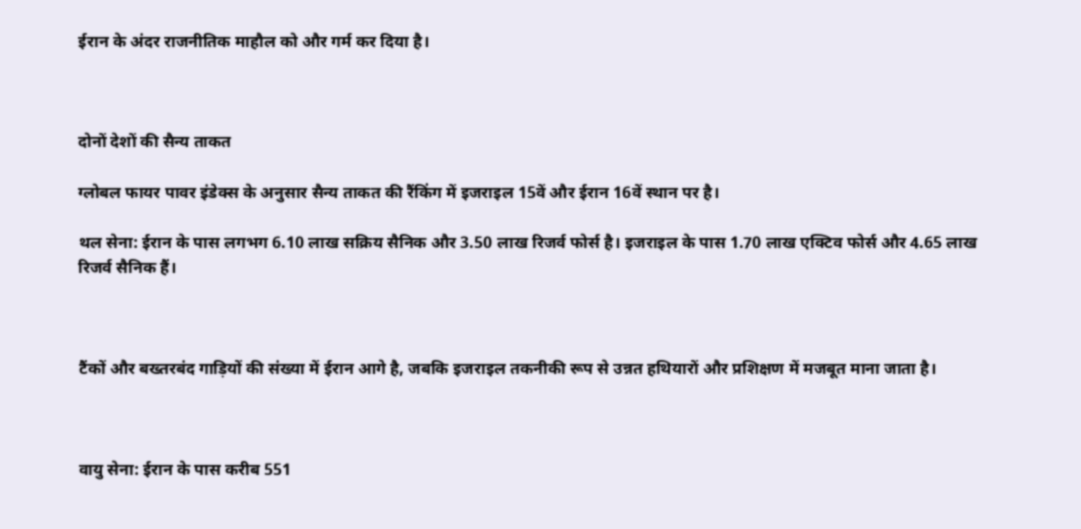ईरान के अंदर राजनीतिक माहौल को और गर्म कर दिया है।



दोनों देशों की सैन्य ताकत

ग्लोबल फायर पावर इंडेक्स के अनुसार सैन्य ताकत की रैंकिंग में इजराइल 15वें और ईरान 16वें स्थान पर है।

थल सेना: ईरान के पास लगभग 6.10 लाख सक्रिय सैनिक और 3.50 लाख रिजर्व फोर्स है। इजराइल के पास 1.70 लाख एक्टिव फोर्स और 4.65 लाख रिजर्व सैनिक हैं।



टैंकों और बख्तरबंद गाड़ियों की संख्या में ईरान आगे है, जबकि इजराइल तकनीकी रूप से उन्नत हथियारों और प्रशिक्षण में मजबूत माना जाता है।



वायु सेना: ईरान के पास करीब 551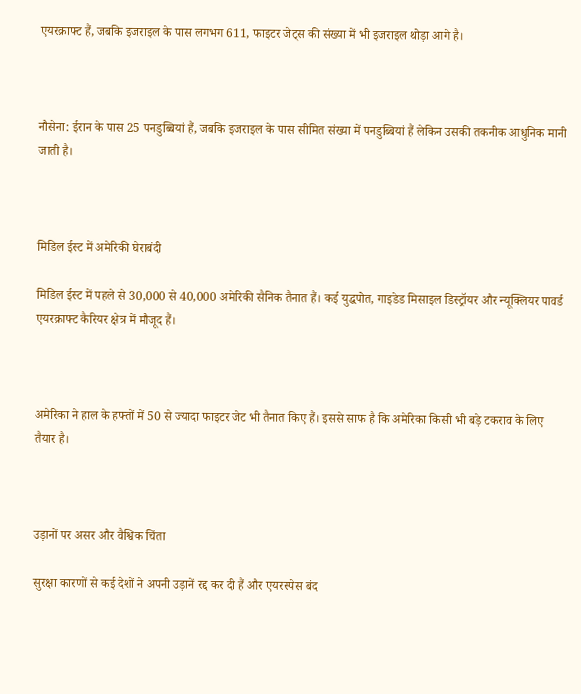एयरक्राफ्ट हैं, जबकि इजराइल के पास लगभग 611, फाइटर जेट्स की संख्या में भी इजराइल थोड़ा आगे है।



नौसेना: ईरान के पास 25 पनडुब्बियां हैं, जबकि इजराइल के पास सीमित संख्या में पनडुब्बियां हैं लेकिन उसकी तकनीक आधुनिक मानी जाती है।



मिडिल ईस्ट में अमेरिकी घेराबंदी

मिडिल ईस्ट में पहले से 30,000 से 40,000 अमेरिकी सैनिक तैनात हैं। कई युद्धपोत, गाइडेड मिसाइल डिस्ट्रॉयर और न्यूक्लियर पावर्ड एयरक्राफ्ट कैरियर क्षेत्र में मौजूद हैं।



अमेरिका ने हाल के हफ्तों में 50 से ज्यादा फाइटर जेट भी तैनात किए हैं। इससे साफ है कि अमेरिका किसी भी बड़े टकराव के लिए तैयार है।



उड़ानों पर असर और वैश्विक चिंता

सुरक्षा कारणों से कई देशों ने अपनी उड़ानें रद्द कर दी हैं और एयरस्पेस बंद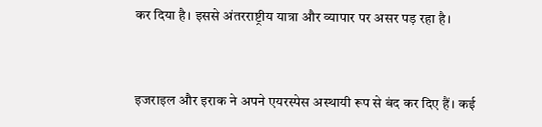कर दिया है। इससे अंतरराष्ट्रीय यात्रा और व्यापार पर असर पड़ रहा है।



इजराइल और इराक ने अपने एयरस्पेस अस्थायी रूप से बंद कर दिए हैं। कई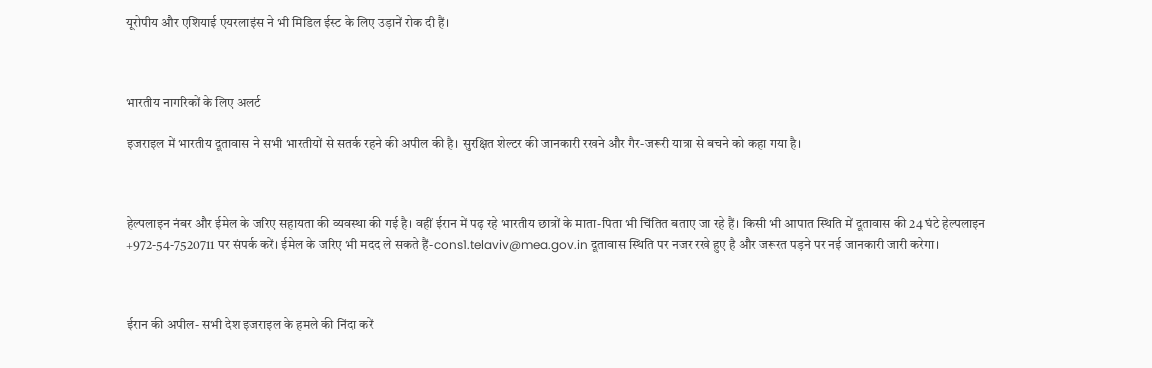यूरोपीय और एशियाई एयरलाइंस ने भी मिडिल ईस्ट के लिए उड़ानें रोक दी हैं।



भारतीय नागरिकों के लिए अलर्ट

इजराइल में भारतीय दूतावास ने सभी भारतीयों से सतर्क रहने की अपील की है। सुरक्षित शेल्टर की जानकारी रखने और गैर-जरूरी यात्रा से बचने को कहा गया है।



हेल्पलाइन नंबर और ईमेल के जरिए सहायता की व्यवस्था की गई है। वहीं ईरान में पढ़ रहे भारतीय छात्रों के माता-पिता भी चिंतित बताए जा रहे हैं। किसी भी आपात स्थिति में दूतावास की 24 घंटे हेल्पलाइन +972-54-7520711 पर संपर्क करें। ईमेल के जरिए भी मदद ले सकते हैं-cons1.telaviv@mea.gov.in दूतावास स्थिति पर नजर रखे हुए है और जरूरत पड़ने पर नई जानकारी जारी करेगा।



ईरान की अपील- सभी देश इजराइल के हमले की निंदा करें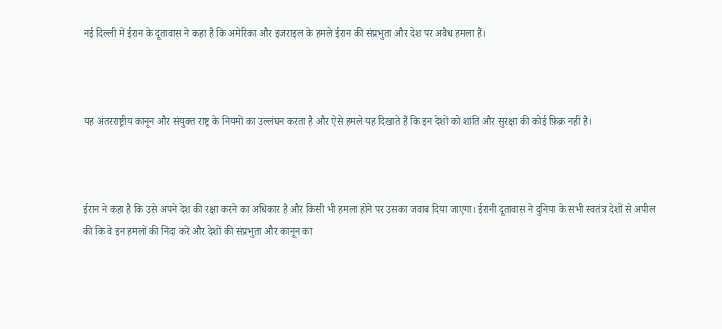नई दिल्ली में ईरान के दूतावास ने कहा है कि अमेरिका और इजराइल के हमले ईरान की संप्रभुता और देश पर अवैध हमला हैं।



यह अंतरराष्ट्रीय कानून और संयुक्त राष्ट्र के नियमों का उल्लंघन करता है और ऐसे हमले यह दिखाते हैं कि इन देशों को शांति और सुरक्षा की कोई फ़िक्र नहीं है।



ईरान ने कहा है कि उसे अपने देश की रक्षा करने का अधिकार है और किसी भी हमला होने पर उसका जवाब दिया जाएगा। ईरानी दूतावास ने दुनिया के सभी स्वतंत्र देशों से अपील की कि वे इन हमलों की निंदा करें और देशों की संप्रभुता और कानून का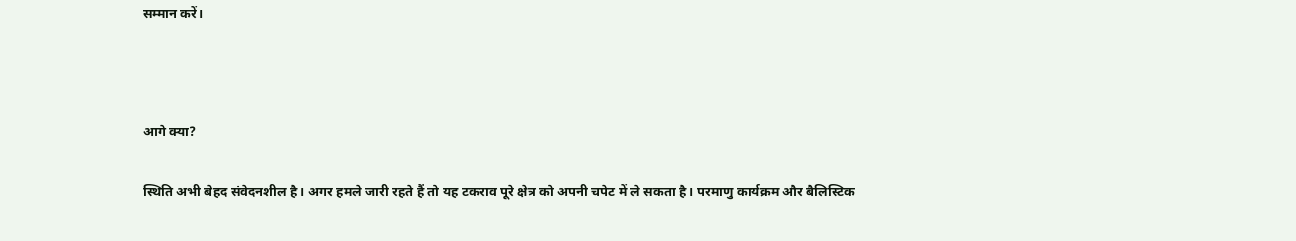सम्मान करें।



आगे क्या?

स्थिति अभी बेहद संवेदनशील है। अगर हमले जारी रहते हैं तो यह टकराव पूरे क्षेत्र को अपनी चपेट में ले सकता है। परमाणु कार्यक्रम और बैलिस्टिक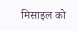मिसाइल को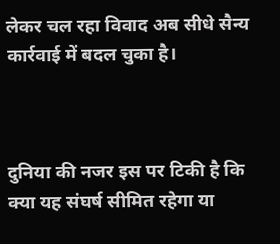लेकर चल रहा विवाद अब सीधे सैन्य कार्रवाई में बदल चुका है।



दुनिया की नजर इस पर टिकी है कि क्या यह संघर्ष सीमित रहेगा या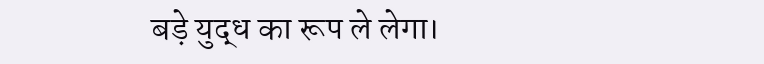बड़े युद्ध का रूप ले लेगा।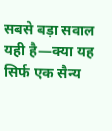सबसे बड़ा सवाल यही है—क्या यह सिर्फ एक सैन्य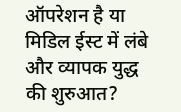ऑपरेशन है या मिडिल ईस्ट में लंबे और व्यापक युद्ध की शुरुआत?